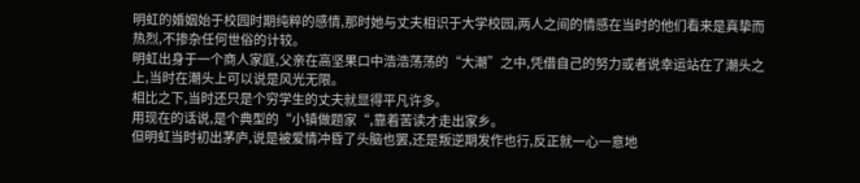明虹的婚姻始于校园时期纯粹的感情,那时她与丈夫相识于大学校园,两人之间的情感在当时的他们看来是真挚而热烈,不掺杂任何世俗的计较。
明虹出身于一个商人家庭,父亲在高坚果口中浩浩荡荡的“大潮”之中,凭借自己的努力或者说幸运站在了潮头之上,当时在潮头上可以说是风光无限。
相比之下,当时还只是个穷学生的丈夫就显得平凡许多。
用现在的话说,是个典型的“小镇做题家“,靠着苦读才走出家乡。
但明虹当时初出茅庐,说是被爱情冲昏了头脑也罢,还是叛逆期发作也行,反正就一心一意地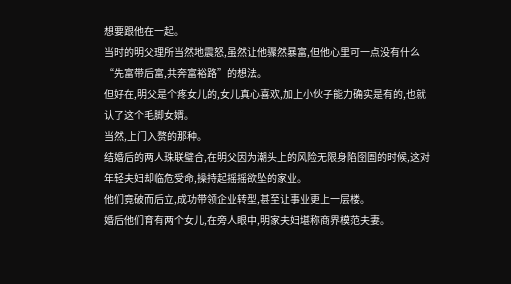想要跟他在一起。
当时的明父理所当然地震怒,虽然让他骤然暴富,但他心里可一点没有什么“先富带后富,共奔富裕路”的想法。
但好在,明父是个疼女儿的,女儿真心喜欢,加上小伙子能力确实是有的,也就认了这个毛脚女婿。
当然,上门入赘的那种。
结婚后的两人珠联璧合,在明父因为潮头上的风险无限身陷囹圄的时候,这对年轻夫妇却临危受命,操持起摇摇欲坠的家业。
他们竟破而后立,成功带领企业转型,甚至让事业更上一层楼。
婚后他们育有两个女儿,在旁人眼中,明家夫妇堪称商界模范夫妻。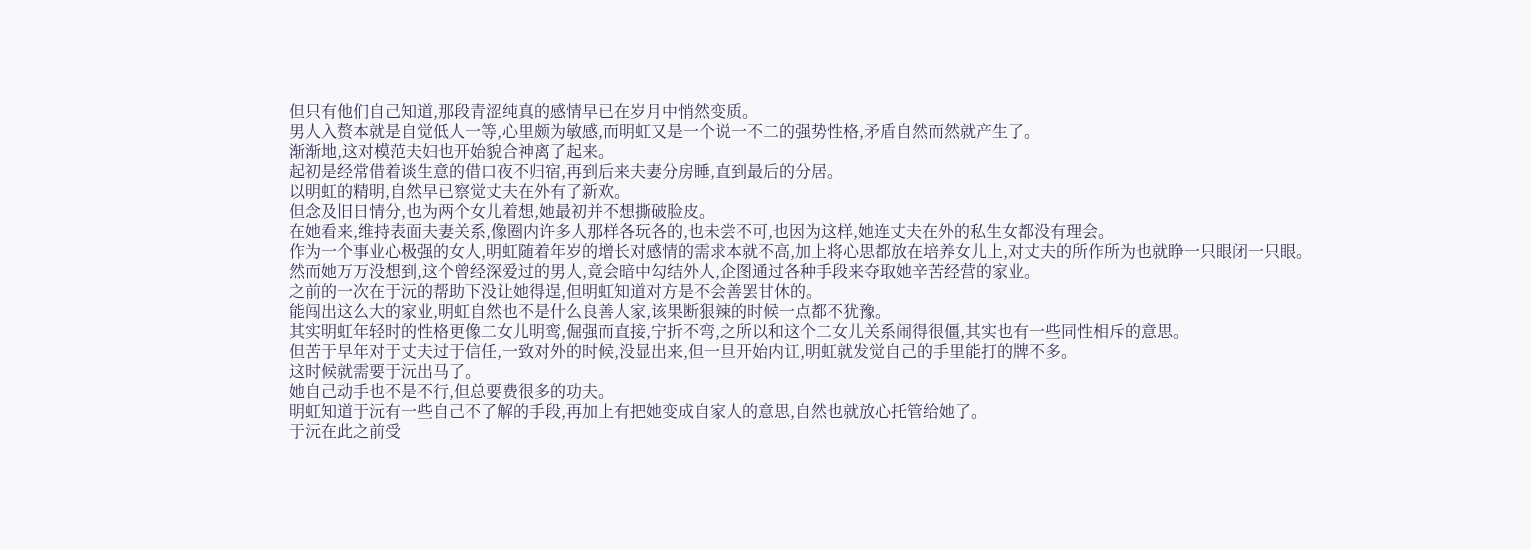但只有他们自己知道,那段青涩纯真的感情早已在岁月中悄然变质。
男人入赘本就是自觉低人一等,心里颇为敏感,而明虹又是一个说一不二的强势性格,矛盾自然而然就产生了。
渐渐地,这对模范夫妇也开始貌合神离了起来。
起初是经常借着谈生意的借口夜不归宿,再到后来夫妻分房睡,直到最后的分居。
以明虹的精明,自然早已察觉丈夫在外有了新欢。
但念及旧日情分,也为两个女儿着想,她最初并不想撕破脸皮。
在她看来,维持表面夫妻关系,像圈内许多人那样各玩各的,也未尝不可,也因为这样,她连丈夫在外的私生女都没有理会。
作为一个事业心极强的女人,明虹随着年岁的增长对感情的需求本就不高,加上将心思都放在培养女儿上,对丈夫的所作所为也就睁一只眼闭一只眼。
然而她万万没想到,这个曾经深爱过的男人,竟会暗中勾结外人,企图通过各种手段来夺取她辛苦经营的家业。
之前的一次在于沅的帮助下没让她得逞,但明虹知道对方是不会善罢甘休的。
能闯出这么大的家业,明虹自然也不是什么良善人家,该果断狠辣的时候一点都不犹豫。
其实明虹年轻时的性格更像二女儿明鸾,倔强而直接,宁折不弯,之所以和这个二女儿关系闹得很僵,其实也有一些同性相斥的意思。
但苦于早年对于丈夫过于信任,一致对外的时候,没显出来,但一旦开始内讧,明虹就发觉自己的手里能打的牌不多。
这时候就需要于沅出马了。
她自己动手也不是不行,但总要费很多的功夫。
明虹知道于沅有一些自己不了解的手段,再加上有把她变成自家人的意思,自然也就放心托管给她了。
于沅在此之前受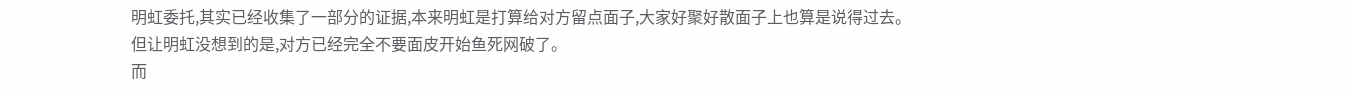明虹委托,其实已经收集了一部分的证据,本来明虹是打算给对方留点面子,大家好聚好散面子上也算是说得过去。
但让明虹没想到的是,对方已经完全不要面皮开始鱼死网破了。
而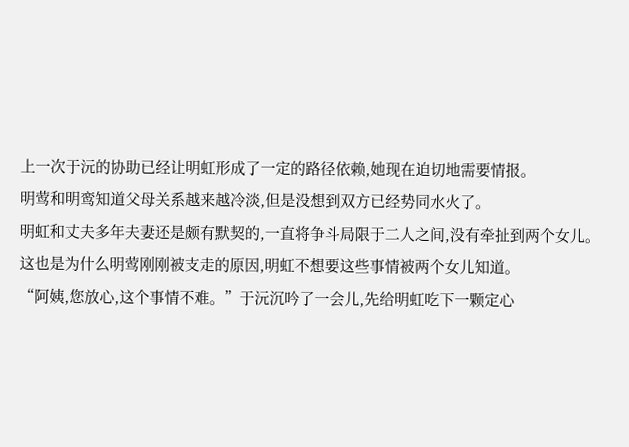上一次于沅的协助已经让明虹形成了一定的路径依赖,她现在迫切地需要情报。
明莺和明鸾知道父母关系越来越冷淡,但是没想到双方已经势同水火了。
明虹和丈夫多年夫妻还是颇有默契的,一直将争斗局限于二人之间,没有牵扯到两个女儿。
这也是为什么明莺刚刚被支走的原因,明虹不想要这些事情被两个女儿知道。
“阿姨,您放心,这个事情不难。”于沅沉吟了一会儿,先给明虹吃下一颗定心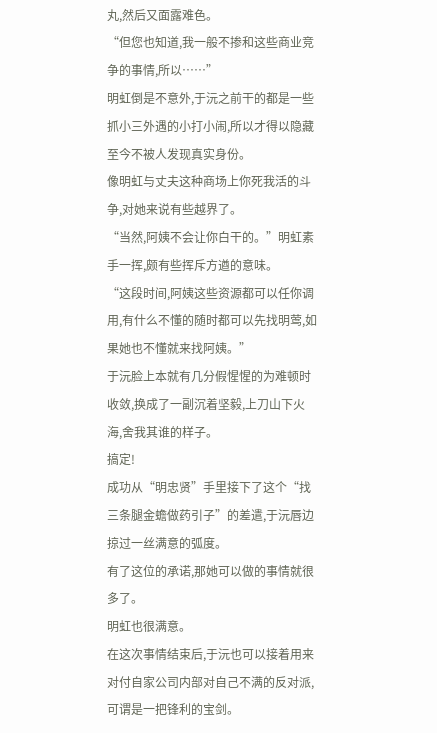丸,然后又面露难色。
“但您也知道,我一般不掺和这些商业竞争的事情,所以……”
明虹倒是不意外,于沅之前干的都是一些抓小三外遇的小打小闹,所以才得以隐藏至今不被人发现真实身份。
像明虹与丈夫这种商场上你死我活的斗争,对她来说有些越界了。
“当然,阿姨不会让你白干的。”明虹素手一挥,颇有些挥斥方遒的意味。
“这段时间,阿姨这些资源都可以任你调用,有什么不懂的随时都可以先找明莺,如果她也不懂就来找阿姨。”
于沅脸上本就有几分假惺惺的为难顿时收敛,换成了一副沉着坚毅,上刀山下火海,舍我其谁的样子。
搞定!
成功从“明忠贤”手里接下了这个“找三条腿金蟾做药引子”的差遣,于沅唇边掠过一丝满意的弧度。
有了这位的承诺,那她可以做的事情就很多了。
明虹也很满意。
在这次事情结束后,于沅也可以接着用来对付自家公司内部对自己不满的反对派,可谓是一把锋利的宝剑。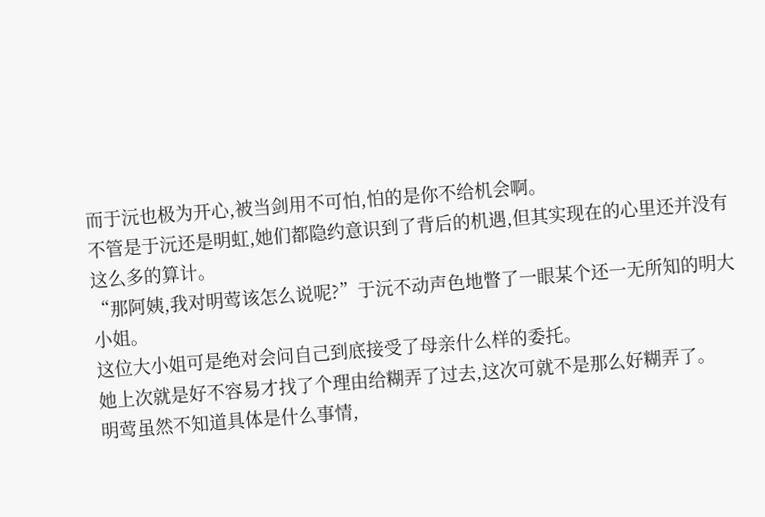而于沅也极为开心,被当剑用不可怕,怕的是你不给机会啊。
不管是于沅还是明虹,她们都隐约意识到了背后的机遇,但其实现在的心里还并没有这么多的算计。
“那阿姨,我对明莺该怎么说呢?”于沅不动声色地瞥了一眼某个还一无所知的明大小姐。
这位大小姐可是绝对会问自己到底接受了母亲什么样的委托。
她上次就是好不容易才找了个理由给糊弄了过去,这次可就不是那么好糊弄了。
明莺虽然不知道具体是什么事情,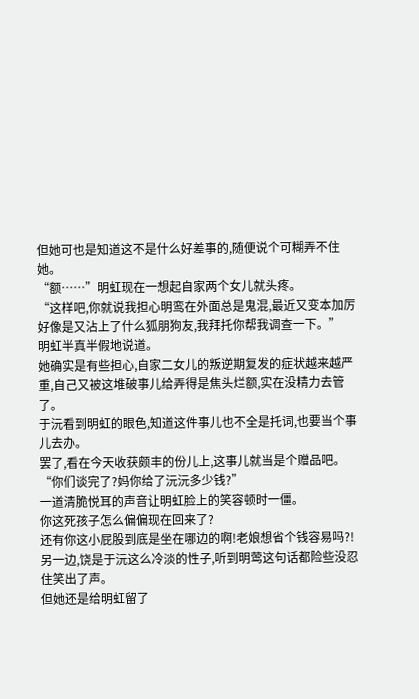但她可也是知道这不是什么好差事的,随便说个可糊弄不住她。
“额……”明虹现在一想起自家两个女儿就头疼。
“这样吧,你就说我担心明鸾在外面总是鬼混,最近又变本加厉好像是又沾上了什么狐朋狗友,我拜托你帮我调查一下。”
明虹半真半假地说道。
她确实是有些担心,自家二女儿的叛逆期复发的症状越来越严重,自己又被这堆破事儿给弄得是焦头烂额,实在没精力去管了。
于沅看到明虹的眼色,知道这件事儿也不全是托词,也要当个事儿去办。
罢了,看在今天收获颇丰的份儿上,这事儿就当是个赠品吧。
“你们谈完了?妈你给了沅沅多少钱?”
一道清脆悦耳的声音让明虹脸上的笑容顿时一僵。
你这死孩子怎么偏偏现在回来了?
还有你这小屁股到底是坐在哪边的啊!老娘想省个钱容易吗?!
另一边,饶是于沅这么冷淡的性子,听到明莺这句话都险些没忍住笑出了声。
但她还是给明虹留了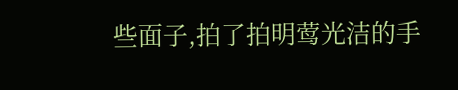些面子,拍了拍明莺光洁的手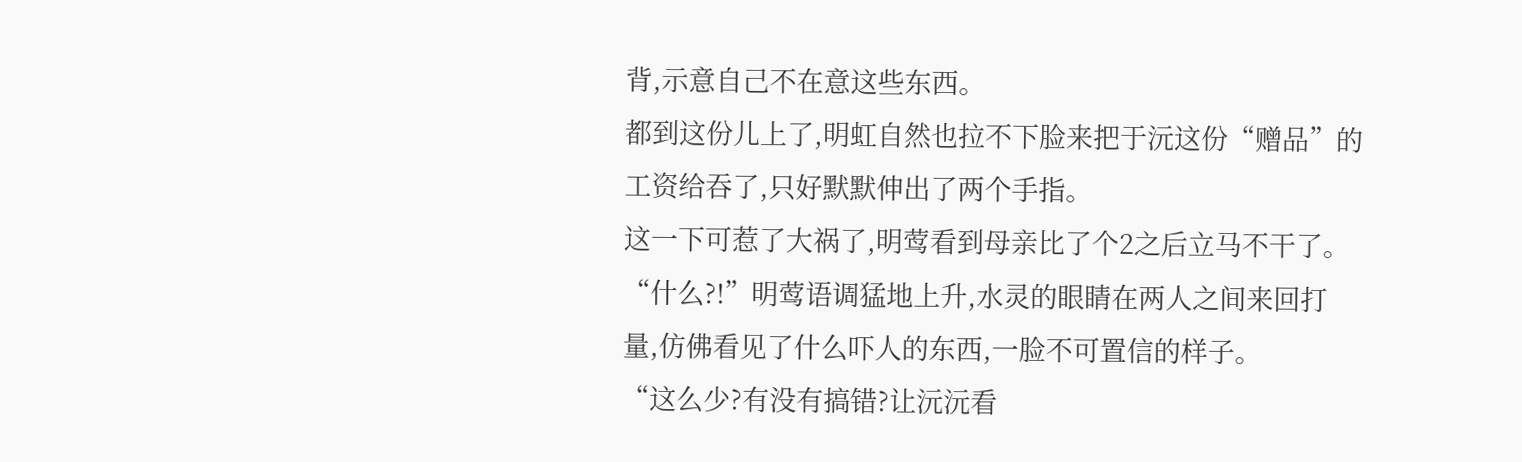背,示意自己不在意这些东西。
都到这份儿上了,明虹自然也拉不下脸来把于沅这份“赠品”的工资给吞了,只好默默伸出了两个手指。
这一下可惹了大祸了,明莺看到母亲比了个2之后立马不干了。
“什么?!”明莺语调猛地上升,水灵的眼睛在两人之间来回打量,仿佛看见了什么吓人的东西,一脸不可置信的样子。
“这么少?有没有搞错?让沅沅看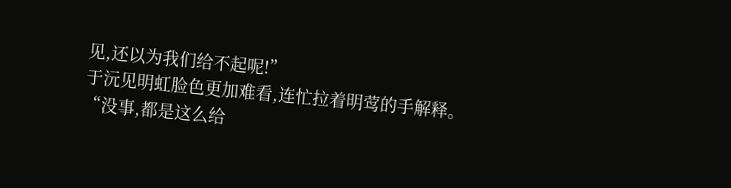见,还以为我们给不起呢!”
于沅见明虹脸色更加难看,连忙拉着明莺的手解释。
“没事,都是这么给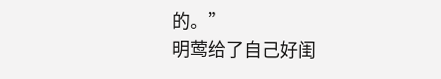的。”
明莺给了自己好闺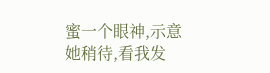蜜一个眼神,示意她稍待,看我发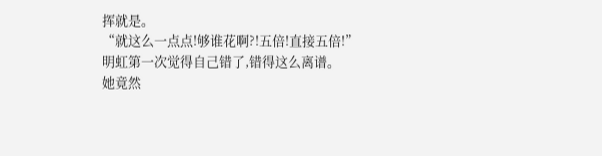挥就是。
“就这么一点点!够谁花啊?!五倍!直接五倍!”
明虹第一次觉得自己错了,错得这么离谱。
她竟然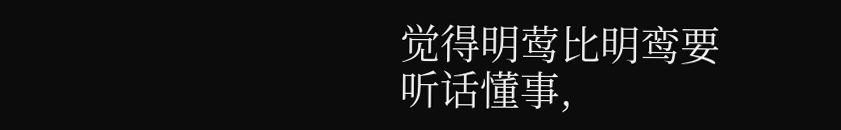觉得明莺比明鸾要听话懂事,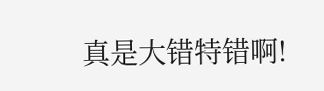真是大错特错啊!